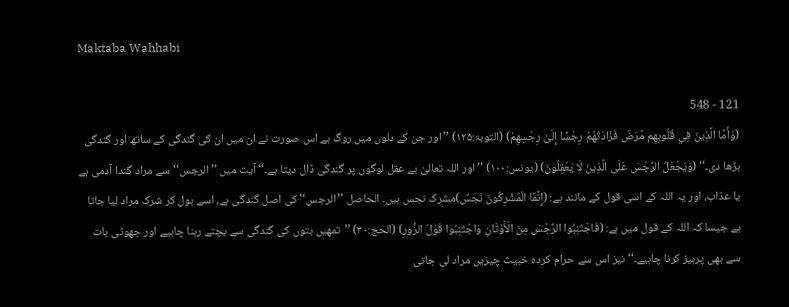Maktaba Wahhabi

121 - 548
(وَأَمَّا الَّذِينَ فِي قُلُوبِهِم مَّرَضٌ فَزَادَتْهُمْ رِجْسًا إِلَىٰ رِجْسِهِمْ) (التوبۃ:۱۲۵) ’’اور جن کے دلوں میں روگ ہے اس صورت نے ان میں ان کی گندگی کے ساتھ اور گندگی بڑھا دی۔‘‘ (وَيَجْعَلُ الرِّجْسَ عَلَى الَّذِينَ لَا يَعْقِلُونَ) (یونس:۱۰۰) ’’اور اللہ تعالیٰ بے عقل لوگوں پر گندگی ڈال دیتا ہے۔‘‘ آیت میں ’’الرجس‘‘ سے مراد گندا آدمی ہے یا عذاب، اور یہ اللہ کے اسی قول کے مانند ہے: (إِنَّمَا الْمُشْرِكُونَ نَجَسٌ)مشرک نجس ہیں۔ الحاصل ’’الرجس‘‘ کی اصل گندگی ہے، اسے بول کر شرک مراد لیا جاتا ہے جیسا کہ اللہ کے قول میں ہے: (فَاجْتَنِبُوا الرِّجْسَ مِنَ الْأَوْثَانِ وَاجْتَنِبُوا قَوْلَ الزُّورِ) (الحج:۳۰) ’’تمھیں بتوں کی گندگی سے بچتے رہنا چاہیے اور جھوٹی بات سے بھی پرہیز کرنا چاہیے۔‘‘ نیز اس سے حرام کردہ خبیث چیزیں مراد لی جاتی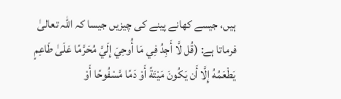ہیں، جیسے کھانے پینے کی چیزیں جیسا کہ اللہ تعالیٰ فرماتا ہے: (قُل لَّا أَجِدُ فِي مَا أُوحِيَ إِلَيَّ مُحَرَّمًا عَلَىٰ طَاعِمٍ يَطْعَمُهُ إِلَّا أَن يَكُونَ مَيْتَةً أَوْ دَمًا مَّسْفُوحًا أَوْ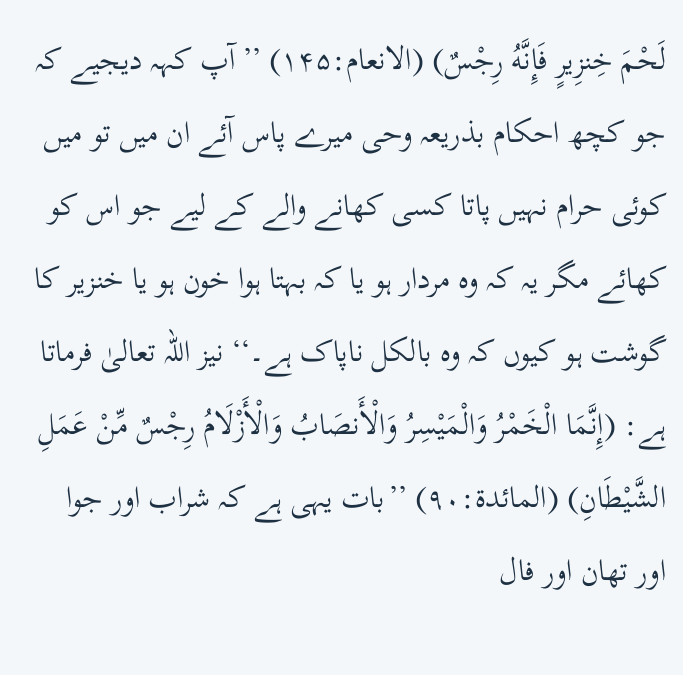لَحْمَ خِنزِيرٍ فَإِنَّهُ رِجْسٌ) (الانعام:۱۴۵) ’’آپ کہہ دیجیے کہ جو کچھ احکام بذریعہ وحی میرے پاس آئے ان میں تو میں کوئی حرام نہیں پاتا کسی کھانے والے کے لیے جو اس کو کھائے مگر یہ کہ وہ مردار ہو یا کہ بہتا ہوا خون ہو یا خنزیر کا گوشت ہو کیوں کہ وہ بالکل ناپاک ہے۔‘‘ نیز اللہ تعالیٰ فرماتا ہے: (إِنَّمَا الْخَمْرُ وَالْمَيْسِرُ وَالْأَنصَابُ وَالْأَزْلَامُ رِجْسٌ مِّنْ عَمَلِ الشَّيْطَانِ) (المائدۃ:۹۰) ’’بات یہی ہے کہ شراب اور جوا اور تھان اور فال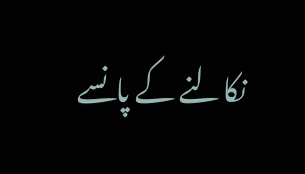نکالنے کے پانسے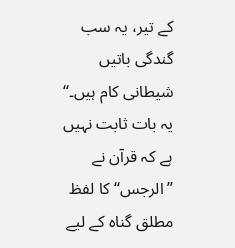کے تیر، یہ سب گندگی باتیں شیطانی کام ہیں۔‘‘ یہ بات ثابت نہیں ہے کہ قرآن نے ’’الرجس‘‘ کا لفظ مطلق گناہ کے لیے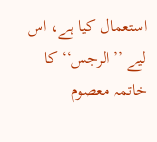استعمال کیا ہے، اس لیے ’’الرجس‘‘ کا خاتمہ معصوم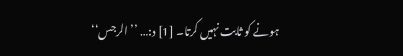ہونے کو ثابت نہیں کرتا۔ [1] د:… ’’الرجس‘‘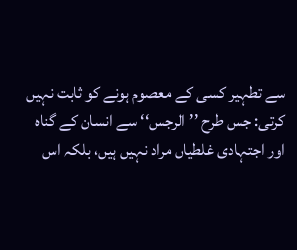سے تطہیر کسی کے معصوم ہونے کو ثابت نہیں کرتی: جس طرح ’’الرجس‘‘ سے انسان کے گناہ اور اجتہادی غلطیاں مراد نہیں ہیں، بلکہ اس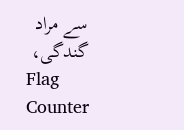سے مراد گندگی،
Flag Counter